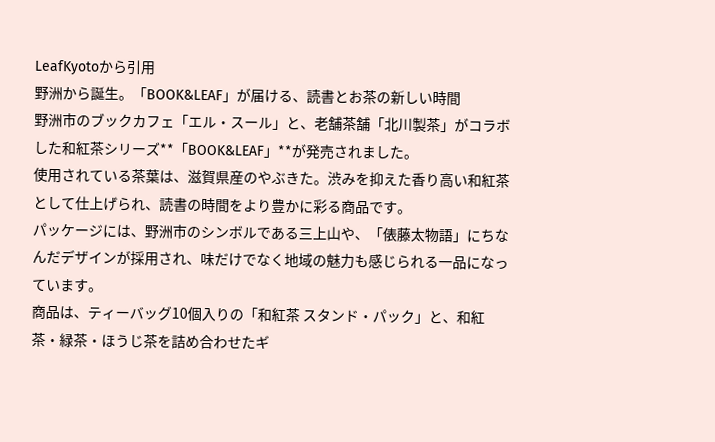LeafKyotoから引用
野洲から誕生。「BOOK&LEAF」が届ける、読書とお茶の新しい時間
野洲市のブックカフェ「エル・スール」と、老舗茶舗「北川製茶」がコラボした和紅茶シリーズ**「BOOK&LEAF」**が発売されました。
使用されている茶葉は、滋賀県産のやぶきた。渋みを抑えた香り高い和紅茶として仕上げられ、読書の時間をより豊かに彩る商品です。
パッケージには、野洲市のシンボルである三上山や、「俵藤太物語」にちなんだデザインが採用され、味だけでなく地域の魅力も感じられる一品になっています。
商品は、ティーバッグ10個入りの「和紅茶 スタンド・パック」と、和紅茶・緑茶・ほうじ茶を詰め合わせたギ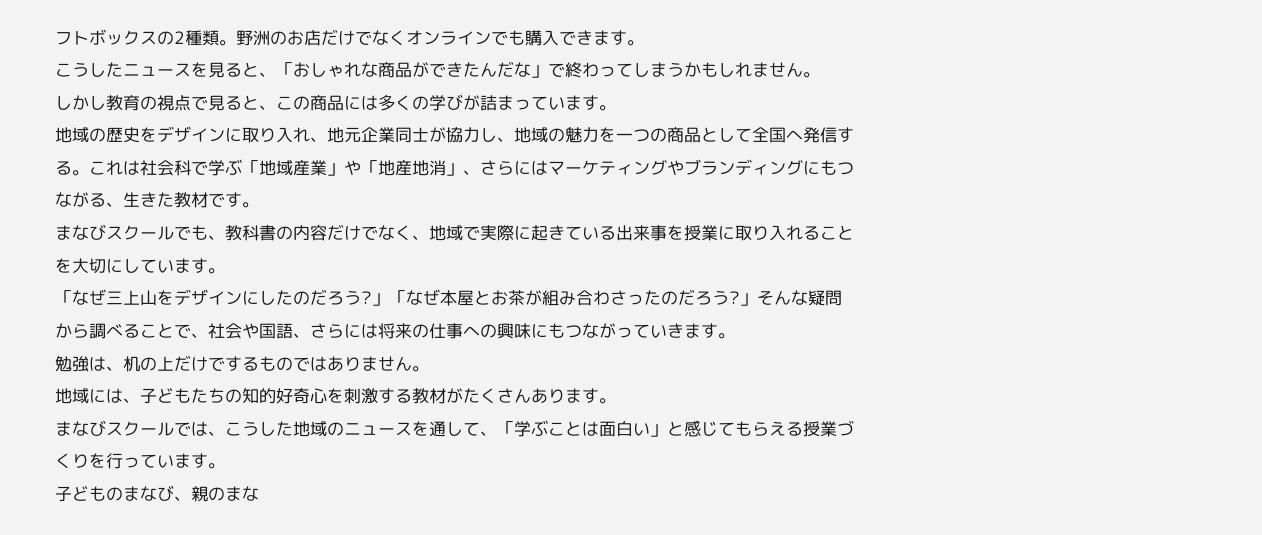フトボックスの2種類。野洲のお店だけでなくオンラインでも購入できます。
こうしたニュースを見ると、「おしゃれな商品ができたんだな」で終わってしまうかもしれません。
しかし教育の視点で見ると、この商品には多くの学びが詰まっています。
地域の歴史をデザインに取り入れ、地元企業同士が協力し、地域の魅力を一つの商品として全国へ発信する。これは社会科で学ぶ「地域産業」や「地産地消」、さらにはマーケティングやブランディングにもつながる、生きた教材です。
まなびスクールでも、教科書の内容だけでなく、地域で実際に起きている出来事を授業に取り入れることを大切にしています。
「なぜ三上山をデザインにしたのだろう?」「なぜ本屋とお茶が組み合わさったのだろう?」そんな疑問から調べることで、社会や国語、さらには将来の仕事への興味にもつながっていきます。
勉強は、机の上だけでするものではありません。
地域には、子どもたちの知的好奇心を刺激する教材がたくさんあります。
まなびスクールでは、こうした地域のニュースを通して、「学ぶことは面白い」と感じてもらえる授業づくりを行っています。
子どものまなび、親のまな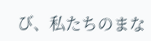び、私たちのまな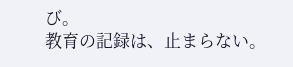び。
教育の記録は、止まらない。